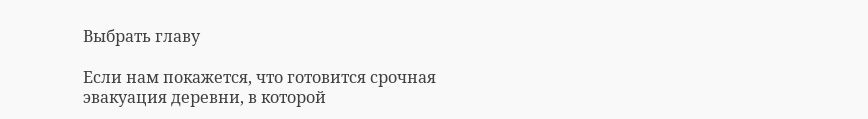Выбрать главу

Если нам покажется, что готовится срочная эвакуация деревни, в которой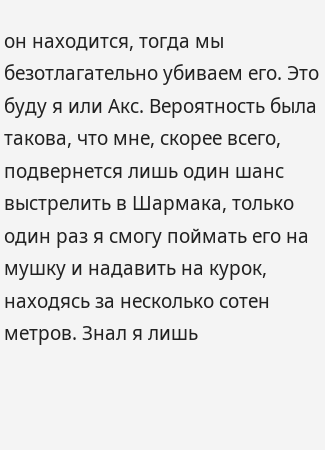он находится, тогда мы безотлагательно убиваем его. Это буду я или Акс. Вероятность была такова, что мне, скорее всего, подвернется лишь один шанс выстрелить в Шармака, только один раз я смогу поймать его на мушку и надавить на курок, находясь за несколько сотен метров. Знал я лишь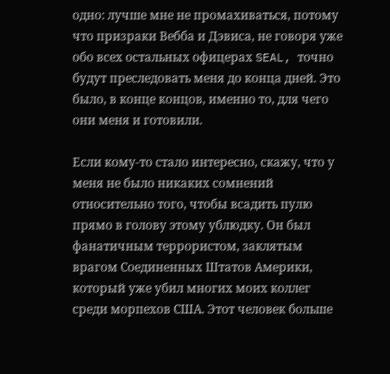одно: лучше мне не промахиваться, потому что призраки Вебба и Дэвиса, не говоря уже обо всех остальных офицерах SEAL, точно будут преследовать меня до конца дней. Это было, в конце концов, именно то, для чего они меня и готовили.

Если кому-то стало интересно, скажу, что у меня не было никаких сомнений относительно того, чтобы всадить пулю прямо в голову этому ублюдку. Он был фанатичным террористом, заклятым врагом Соединенных Штатов Америки, который уже убил многих моих коллег среди морпехов США. Этот человек больше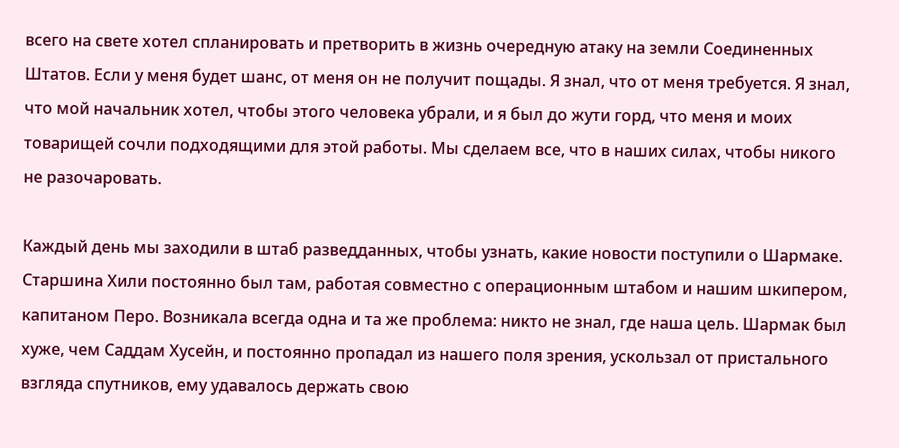всего на свете хотел спланировать и претворить в жизнь очередную атаку на земли Соединенных Штатов. Если у меня будет шанс, от меня он не получит пощады. Я знал, что от меня требуется. Я знал, что мой начальник хотел, чтобы этого человека убрали, и я был до жути горд, что меня и моих товарищей сочли подходящими для этой работы. Мы сделаем все, что в наших силах, чтобы никого не разочаровать.

Каждый день мы заходили в штаб разведданных, чтобы узнать, какие новости поступили о Шармаке. Старшина Хили постоянно был там, работая совместно с операционным штабом и нашим шкипером, капитаном Перо. Возникала всегда одна и та же проблема: никто не знал, где наша цель. Шармак был хуже, чем Саддам Хусейн, и постоянно пропадал из нашего поля зрения, ускользал от пристального взгляда спутников, ему удавалось держать свою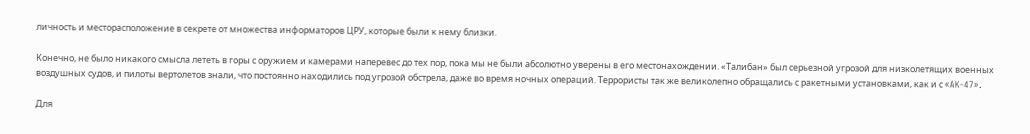личность и месторасположение в секрете от множества информаторов ЦРУ, которые были к нему близки.

Конечно, не было никакого смысла лететь в горы с оружием и камерами наперевес до тех пор, пока мы не были абсолютно уверены в его местонахождении. «Талибан» был серьезной угрозой для низколетящих военных воздушных судов, и пилоты вертолетов знали, что постоянно находились под угрозой обстрела, даже во время ночных операций. Террористы так же великолепно обращались с ракетными установками, как и с «AK-47».

Для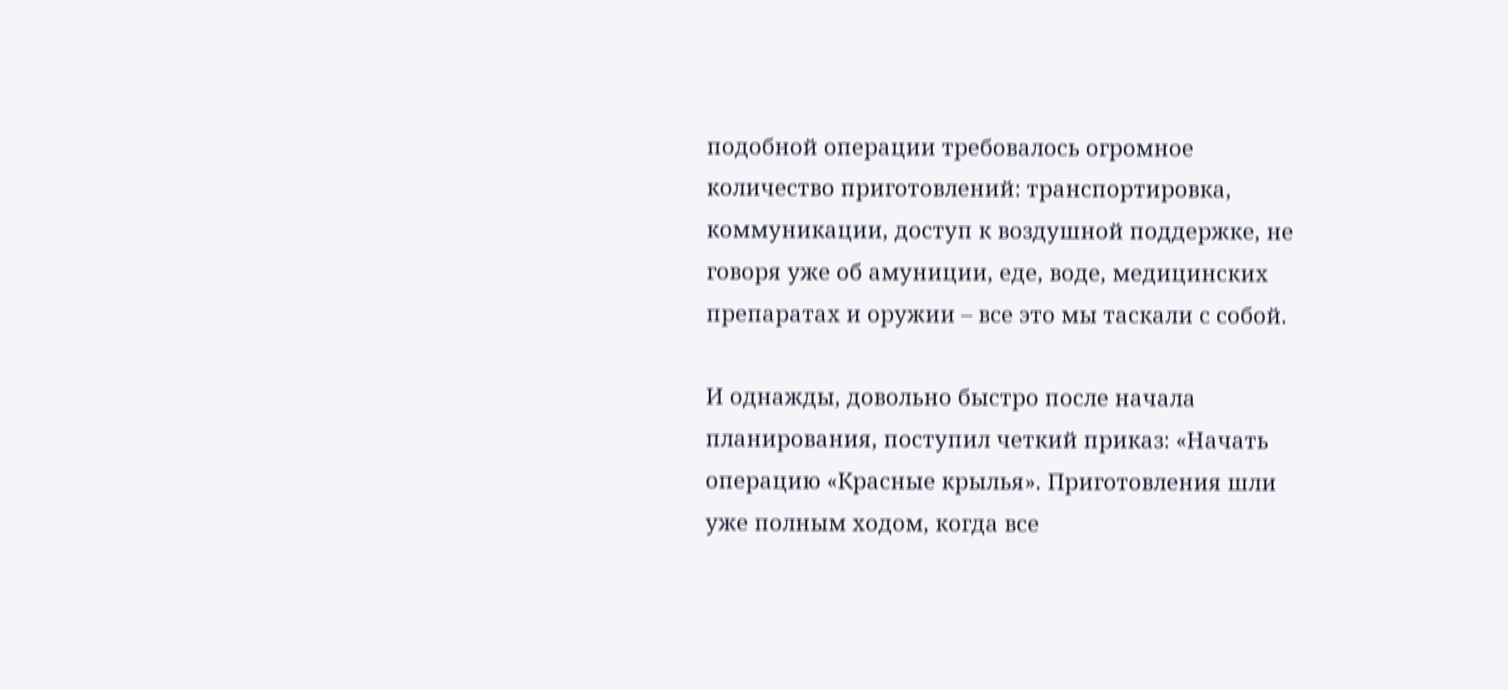подобной операции требовалось огромное количество приготовлений: транспортировка, коммуникации, доступ к воздушной поддержке, не говоря уже об амуниции, еде, воде, медицинских препаратах и оружии – все это мы таскали с собой.

И однажды, довольно быстро после начала планирования, поступил четкий приказ: «Начать операцию «Красные крылья». Приготовления шли уже полным ходом, когда все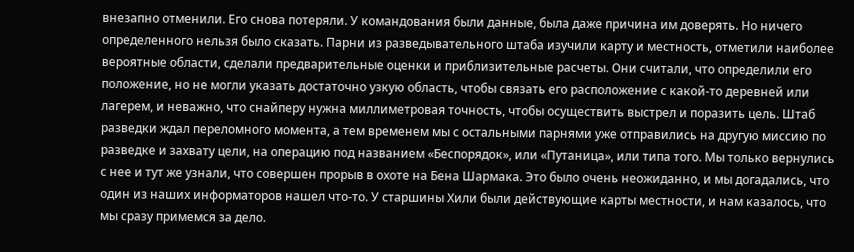внезапно отменили. Его снова потеряли. У командования были данные, была даже причина им доверять. Но ничего определенного нельзя было сказать. Парни из разведывательного штаба изучили карту и местность, отметили наиболее вероятные области, сделали предварительные оценки и приблизительные расчеты. Они считали, что определили его положение, но не могли указать достаточно узкую область, чтобы связать его расположение с какой-то деревней или лагерем, и неважно, что снайперу нужна миллиметровая точность, чтобы осуществить выстрел и поразить цель. Штаб разведки ждал переломного момента, а тем временем мы с остальными парнями уже отправились на другую миссию по разведке и захвату цели, на операцию под названием «Беспорядок», или «Путаница», или типа того. Мы только вернулись с нее и тут же узнали, что совершен прорыв в охоте на Бена Шармака. Это было очень неожиданно, и мы догадались, что один из наших информаторов нашел что-то. У старшины Хили были действующие карты местности, и нам казалось, что мы сразу примемся за дело.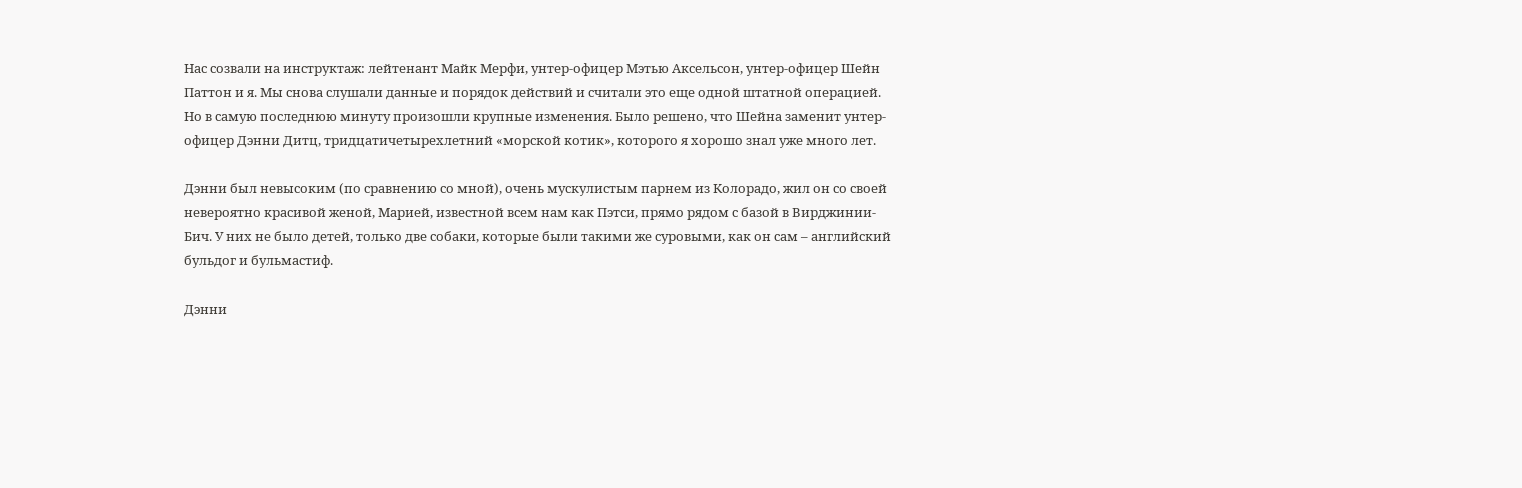Нас созвали на инструктаж: лейтенант Майк Мерфи, унтер-офицер Мэтью Аксельсон, унтер-офицер Шейн Паттон и я. Мы снова слушали данные и порядок действий и считали это еще одной штатной операцией. Но в самую последнюю минуту произошли крупные изменения. Было решено, что Шейна заменит унтер-офицер Дэнни Дитц, тридцатичетырехлетний «морской котик», которого я хорошо знал уже много лет.

Дэнни был невысоким (по сравнению со мной), очень мускулистым парнем из Колорадо, жил он со своей невероятно красивой женой, Марией, известной всем нам как Пэтси, прямо рядом с базой в Вирджинии-Бич. У них не было детей, только две собаки, которые были такими же суровыми, как он сам – английский бульдог и бульмастиф.

Дэнни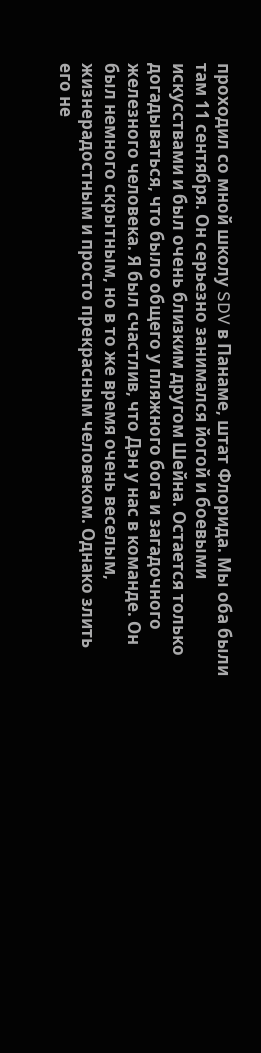проходил со мной школу SDV в Панаме, штат Флорида. Мы оба были там 11 сентября. Он серьезно занимался йогой и боевыми искусствами и был очень близким другом Шейна. Остается только догадываться, что было общего у пляжного бога и загадочного железного человека. Я был счастлив, что Дэн у нас в команде. Он был немного скрытным, но в то же время очень веселым, жизнерадостным и просто прекрасным человеком. Однако злить его не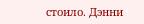стоило. Дэнни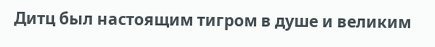Дитц был настоящим тигром в душе и великим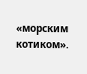«морским котиком».